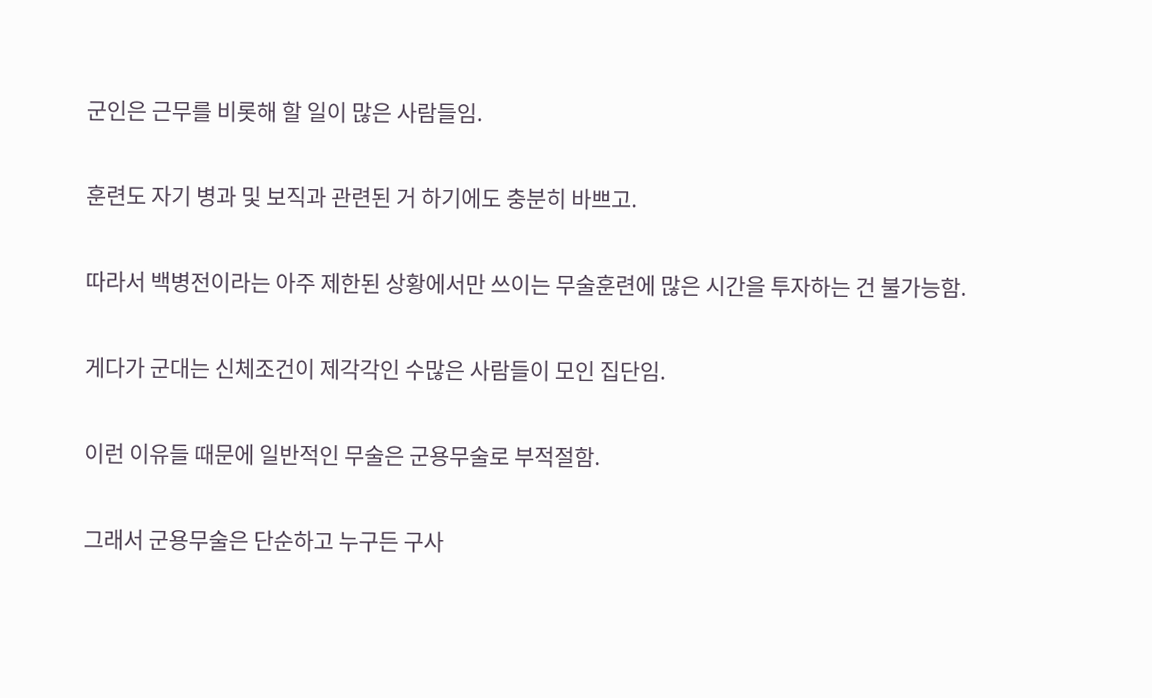군인은 근무를 비롯해 할 일이 많은 사람들임.


훈련도 자기 병과 및 보직과 관련된 거 하기에도 충분히 바쁘고.


따라서 백병전이라는 아주 제한된 상황에서만 쓰이는 무술훈련에 많은 시간을 투자하는 건 불가능함.


게다가 군대는 신체조건이 제각각인 수많은 사람들이 모인 집단임.


이런 이유들 때문에 일반적인 무술은 군용무술로 부적절함.


그래서 군용무술은 단순하고 누구든 구사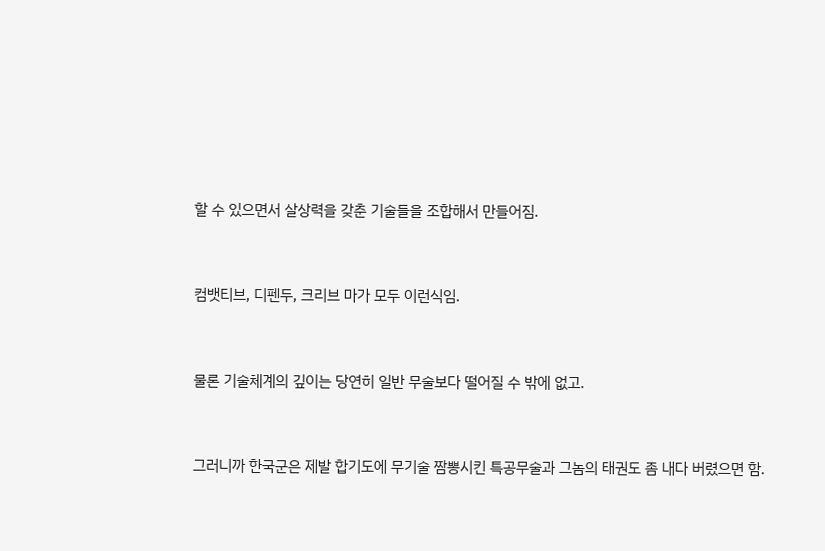할 수 있으면서 살상력을 갖춘 기술들을 조합해서 만들어짐.


컴뱃티브, 디펜두, 크리브 마가 모두 이런식임.


물론 기술체계의 깊이는 당연히 일반 무술보다 떨어질 수 밖에 없고.


그러니까 한국군은 제발 합기도에 무기술 짬뽕시킨 특공무술과 그놈의 태권도 좀 내다 버렸으면 함.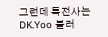그런데 특전사는 DK.Yoo 불러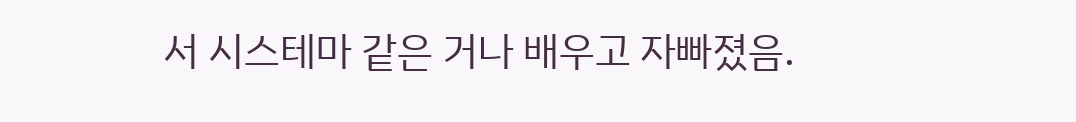서 시스테마 같은 거나 배우고 자빠졌음.